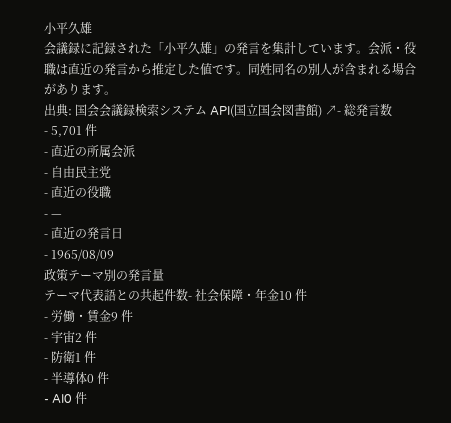小平久雄
会議録に記録された「小平久雄」の発言を集計しています。会派・役職は直近の発言から推定した値です。同姓同名の別人が含まれる場合があります。
出典: 国会会議録検索システム API(国立国会図書館) ↗- 総発言数
- 5,701 件
- 直近の所属会派
- 自由民主党
- 直近の役職
- —
- 直近の発言日
- 1965/08/09
政策テーマ別の発言量
テーマ代表語との共起件数- 社会保障・年金10 件
- 労働・賃金9 件
- 宇宙2 件
- 防衛1 件
- 半導体0 件
- AI0 件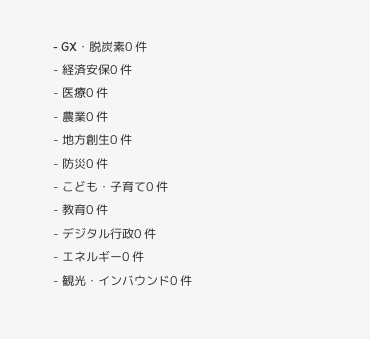- GX・脱炭素0 件
- 経済安保0 件
- 医療0 件
- 農業0 件
- 地方創生0 件
- 防災0 件
- こども・子育て0 件
- 教育0 件
- デジタル行政0 件
- エネルギー0 件
- 観光・インバウンド0 件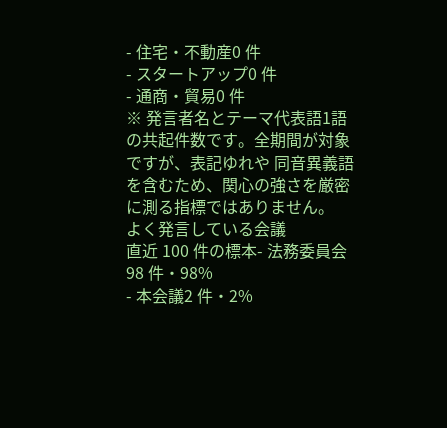- 住宅・不動産0 件
- スタートアップ0 件
- 通商・貿易0 件
※ 発言者名とテーマ代表語1語の共起件数です。全期間が対象ですが、表記ゆれや 同音異義語を含むため、関心の強さを厳密に測る指標ではありません。
よく発言している会議
直近 100 件の標本- 法務委員会98 件・98%
- 本会議2 件・2%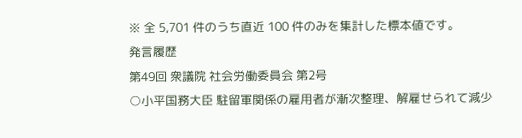※ 全 5,701 件のうち直近 100 件のみを集計した標本値です。
発言履歴
第49回 衆議院 社会労働委員会 第2号
○小平国務大臣 駐留軍関係の雇用者が漸次整理、解雇せられて減少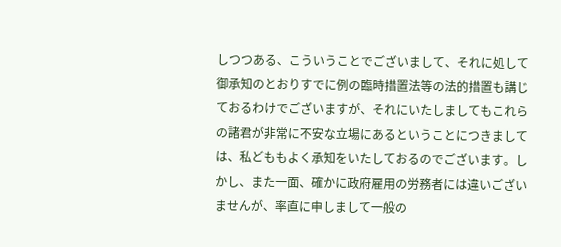しつつある、こういうことでございまして、それに処して御承知のとおりすでに例の臨時措置法等の法的措置も講じておるわけでございますが、それにいたしましてもこれらの諸君が非常に不安な立場にあるということにつきましては、私どももよく承知をいたしておるのでございます。しかし、また一面、確かに政府雇用の労務者には違いございませんが、率直に申しまして一般の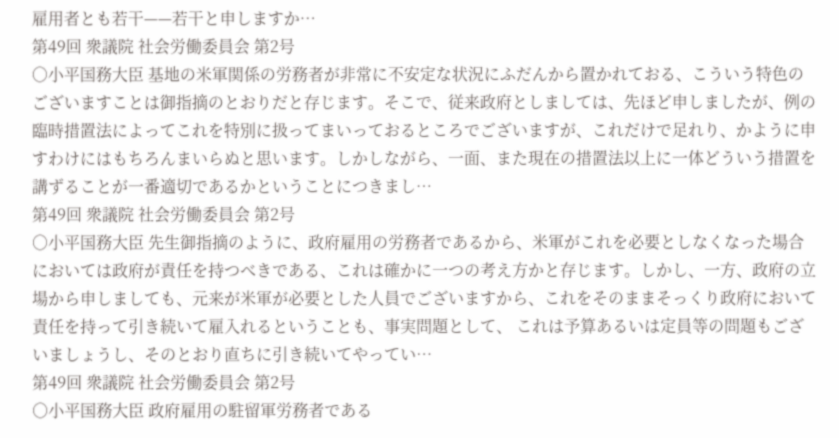雇用者とも若干——若干と申しますか…
第49回 衆議院 社会労働委員会 第2号
○小平国務大臣 基地の米軍関係の労務者が非常に不安定な状況にふだんから置かれておる、こういう特色のございますことは御指摘のとおりだと存じます。そこで、従来政府としましては、先ほど申しましたが、例の臨時措置法によってこれを特別に扱ってまいっておるところでございますが、これだけで足れり、かように申すわけにはもちろんまいらぬと思います。しかしながら、一面、また現在の措置法以上に一体どういう措置を講ずることが一番適切であるかということにつきまし…
第49回 衆議院 社会労働委員会 第2号
○小平国務大臣 先生御指摘のように、政府雇用の労務者であるから、米軍がこれを必要としなくなった場合においては政府が責任を持つべきである、これは確かに一つの考え方かと存じます。しかし、一方、政府の立場から申しましても、元来が米軍が必要とした人員でございますから、これをそのままそっくり政府において責任を持って引き続いて雇入れるということも、事実問題として、 これは予算あるいは定員等の問題もございましょうし、そのとおり直ちに引き続いてやってい…
第49回 衆議院 社会労働委員会 第2号
○小平国務大臣 政府雇用の駐留軍労務者である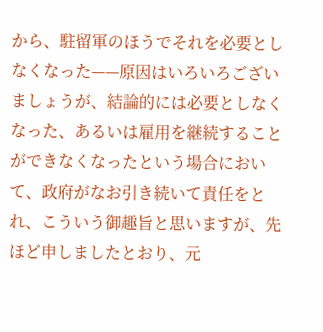から、駐留軍のほうでそれを必要としなくなった——原因はいろいろございましょうが、結論的には必要としなくなった、あるいは雇用を継続することができなくなったという場合において、政府がなお引き続いて責任をとれ、こういう御趣旨と思いますが、先ほど申しましたとおり、元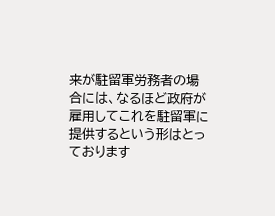来が駐留軍労務者の場合には、なるほど政府が雇用してこれを駐留軍に提供するという形はとっております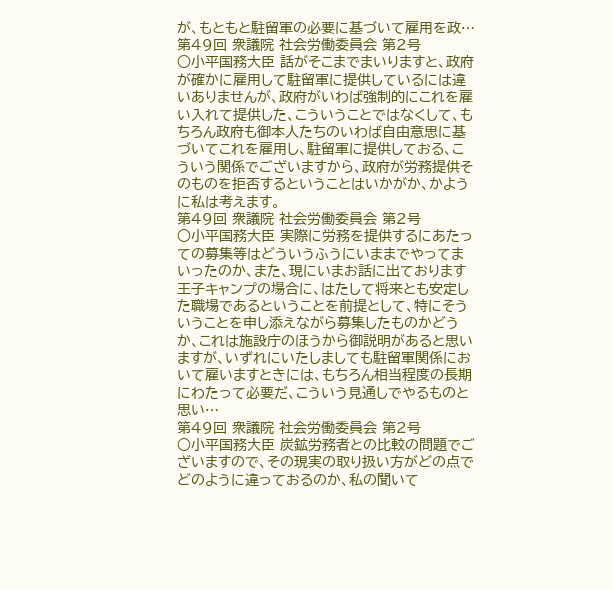が、もともと駐留軍の必要に基づいて雇用を政…
第49回 衆議院 社会労働委員会 第2号
○小平国務大臣 話がそこまでまいりますと、政府が確かに雇用して駐留軍に提供しているには違いありませんが、政府がいわば強制的にこれを雇い入れて提供した、こういうことではなくして、もちろん政府も御本人たちのいわば自由意思に基づいてこれを雇用し、駐留軍に提供しておる、こういう関係でございますから、政府が労務提供そのものを拒否するということはいかがか、かように私は考えます。
第49回 衆議院 社会労働委員会 第2号
○小平国務大臣 実際に労務を提供するにあたっての募集等はどういうふうにいままでやってまいったのか、また、現にいまお話に出ております王子キャンプの場合に、はたして将来とも安定した職場であるということを前提として、特にそういうことを申し添えながら募集したものかどうか、これは施設庁のほうから御説明があると思いますが、いずれにいたしましても駐留軍関係において雇いますときには、もちろん相当程度の長期にわたって必要だ、こういう見通しでやるものと思い…
第49回 衆議院 社会労働委員会 第2号
○小平国務大臣 炭鉱労務者との比較の問題でございますので、その現実の取り扱い方がどの点でどのように違っておるのか、私の聞いて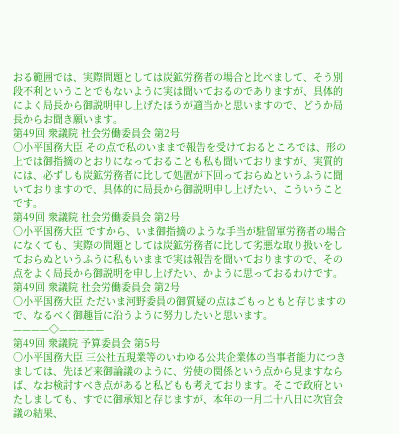おる範囲では、実際問題としては炭鉱労務者の場合と比べまして、そう別段不利ということでもないように実は聞いておるのでありますが、具体的によく局長から御説明申し上げたほうが適当かと思いますので、どうか局長からお聞き願います。
第49回 衆議院 社会労働委員会 第2号
○小平国務大臣 その点で私のいままで報告を受けておるところでは、形の上では御指摘のとおりになっておることも私も聞いておりますが、実質的には、必ずしも炭鉱労務者に比して処置が下回っておらぬというふうに聞いておりますので、具体的に局長から御説明申し上げたい、こういうことです。
第49回 衆議院 社会労働委員会 第2号
○小平国務大臣 ですから、いま御指摘のような手当が駐留軍労務者の場合になくても、実際の問題としては炭鉱労務者に比して劣悪な取り扱いをしておらぬというふうに私もいままで実は報告を聞いておりますので、その点をよく局長から御説明を申し上げたい、かように思っておるわけです。
第49回 衆議院 社会労働委員会 第2号
○小平国務大臣 ただいま河野委員の御質疑の点はごもっともと存じますので、なるべく御趣旨に沿うように努力したいと思います。 ————◇—————
第49回 衆議院 予算委員会 第5号
○小平国務大臣 三公社五現業等のいわゆる公共企業体の当事者能力につきましては、先ほど来御論議のように、労使の関係という点から見ますならば、なお検討すべき点があると私どもも考えております。そこで政府といたしましても、すでに御承知と存じますが、本年の一月二十八日に次官会議の結果、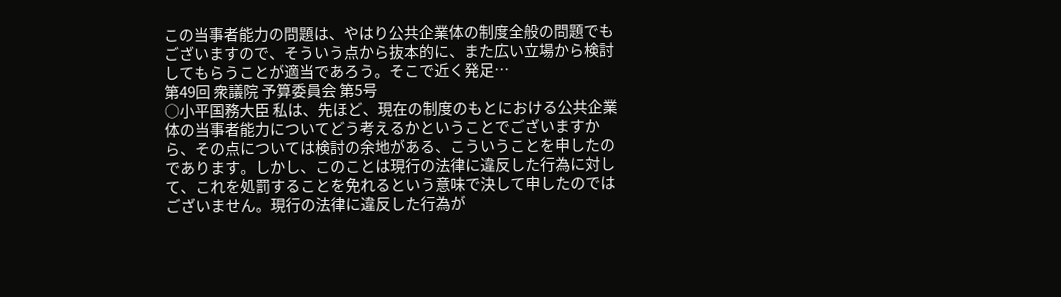この当事者能力の問題は、やはり公共企業体の制度全般の問題でもございますので、そういう点から抜本的に、また広い立場から検討してもらうことが適当であろう。そこで近く発足…
第49回 衆議院 予算委員会 第5号
○小平国務大臣 私は、先ほど、現在の制度のもとにおける公共企業体の当事者能力についてどう考えるかということでございますから、その点については検討の余地がある、こういうことを申したのであります。しかし、このことは現行の法律に違反した行為に対して、これを処罰することを免れるという意味で決して申したのではございません。現行の法律に違反した行為が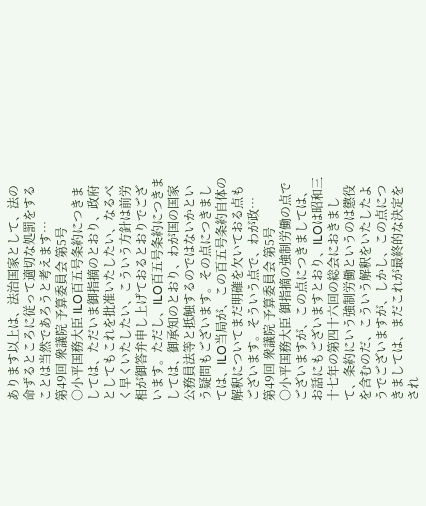あります以上は、法治国家として、法の命ずるところに従って適切な処罰をすることは当然であろうと考えます…
第49回 衆議院 予算委員会 第5号
○小平国務大臣 ILO百五号条約につきましては、ただいま御指摘のとおり、政府としてもこれを批准いたしたい、なるべく早くいたしたい、こういう方針は前労相が御答弁申し上げておるとおりでございます。ただし、ILO百五号条約につきましては、御承知のとおり、わが国の国家公務員法等と抵触するのではないかという疑問もございます。その点につきましては、ILO当局が、この百五号条約自体の解釈についてまだ明確を欠いておる点もございます。そういう点で、わが政…
第49回 衆議院 予算委員会 第5号
○小平国務大臣 御指摘の強制労働の点でございますが、この点につきましては、お話にもございますとおり、ILOは昭和三十七年の第四十六回の総会におきまして、条約にいう強制労働というのは懲役を含むのだ、こういう解釈をいたしたようでございますが、しかし、この点につきましては、まだこれが最終的な決定をされ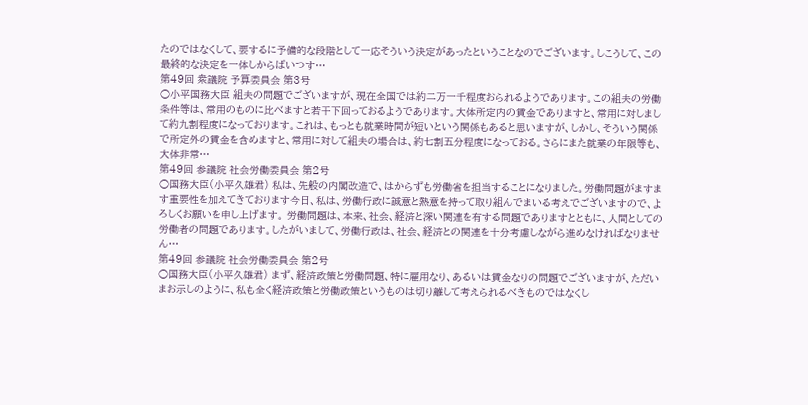たのではなくして、要するに予備的な段階として一応そういう決定があったということなのでございます。しこうして、この最終的な決定を一体しからばいつす…
第49回 衆議院 予算委員会 第3号
○小平国務大臣 組夫の問題でございますが、現在全国では約二万一千程度おられるようであります。この組夫の労働条件等は、常用のものに比べますと若干下回っておるようであります。大体所定内の賃金でありますと、常用に対しまして約九割程度になっております。これは、もっとも就業時間が短いという関係もあると思いますが、しかし、そういう関係で所定外の賃金を含めますと、常用に対して組夫の場合は、約七割五分程度になっておる。さらにまた就業の年限等も、大体非常…
第49回 参議院 社会労働委員会 第2号
○国務大臣(小平久雄君) 私は、先般の内閣改造で、はからずも労働省を担当することになりました。労働問題がますます重要性を加えてきております今日、私は、労働行政に誠意と熱意を持って取り組んでまいる考えでございますので、よろしくお願いを申し上げます。 労働問題は、本来、社会、経済と深い関連を有する問題でありますとともに、人間としての労働者の問題であります。したがいまして、労働行政は、社会、経済との関連を十分考慮しながら進めなければなりません…
第49回 参議院 社会労働委員会 第2号
○国務大臣(小平久雄君) まず、経済政策と労働問題、特に雇用なり、あるいは賃金なりの問題でございますが、ただいまお示しのように、私も全く経済政策と労働政策というものは切り離して考えられるべきものではなくし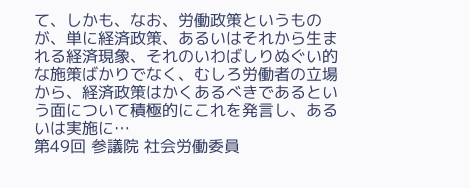て、しかも、なお、労働政策というものが、単に経済政策、あるいはそれから生まれる経済現象、それのいわばしりぬぐい的な施策ばかりでなく、むしろ労働者の立場から、経済政策はかくあるべきであるという面について積極的にこれを発言し、あるいは実施に…
第49回 参議院 社会労働委員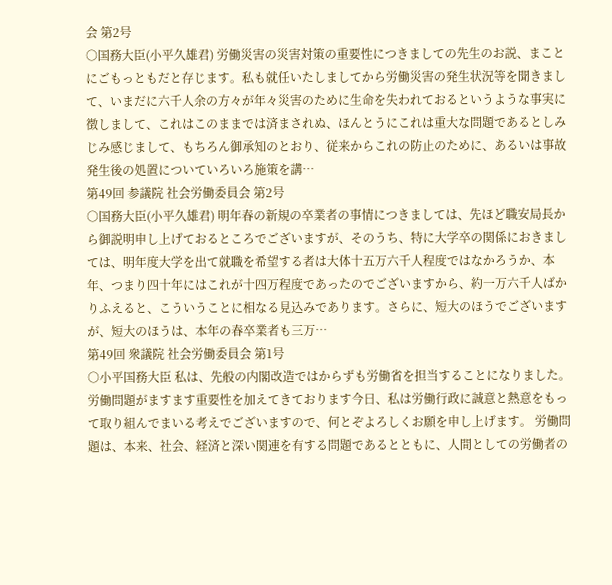会 第2号
○国務大臣(小平久雄君) 労働災害の災害対策の重要性につきましての先生のお説、まことにごもっともだと存じます。私も就任いたしましてから労働災害の発生状況等を聞きまして、いまだに六千人余の方々が年々災害のために生命を失われておるというような事実に徴しまして、これはこのままでは済まされぬ、ほんとうにこれは重大な問題であるとしみじみ感じまして、もちろん御承知のとおり、従来からこれの防止のために、あるいは事故発生後の処置についていろいろ施策を講…
第49回 参議院 社会労働委員会 第2号
○国務大臣(小平久雄君) 明年春の新規の卒業者の事情につきましては、先ほど職安局長から御説明申し上げておるところでございますが、そのうち、特に大学卒の関係におきましては、明年度大学を出て就職を希望する者は大体十五万六千人程度ではなかろうか、本年、つまり四十年にはこれが十四万程度であったのでございますから、約一万六千人ばかりふえると、こういうことに相なる見込みであります。さらに、短大のほうでございますが、短大のほうは、本年の春卒業者も三万…
第49回 衆議院 社会労働委員会 第1号
○小平国務大臣 私は、先般の内閣改造ではからずも労働省を担当することになりました。労働問題がますます重要性を加えてきております今日、私は労働行政に誠意と熱意をもって取り組んでまいる考えでございますので、何とぞよろしくお願を申し上げます。 労働問題は、本来、社会、経済と深い関連を有する問題であるとともに、人間としての労働者の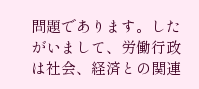問題であります。したがいまして、労働行政は社会、経済との関連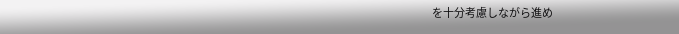を十分考慮しながら進め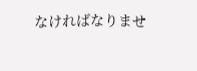なければなりませ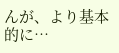んが、より基本的に…